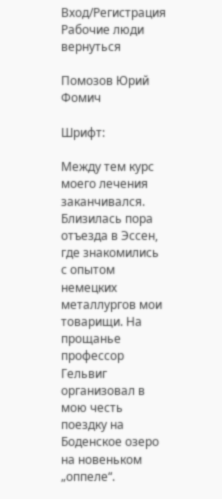Вход/Регистрация
Рабочие люди
вернуться

Помозов Юрий Фомич

Шрифт:

Между тем курс моего лечения заканчивался. Близилась пора отъезда в Эссен, где знакомились с опытом немецких металлургов мои товарищи. На прощанье профессор Гельвиг организовал в мою честь поездку на Боденское озеро на новеньком „оппеле“.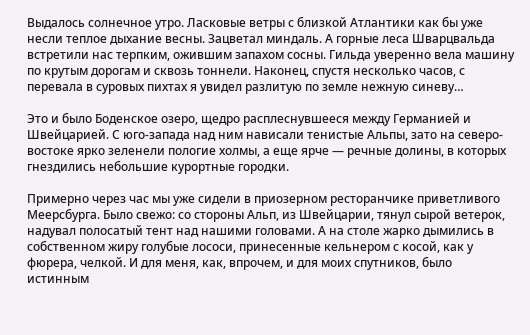Выдалось солнечное утро. Ласковые ветры с близкой Атлантики как бы уже несли теплое дыхание весны. Зацветал миндаль. А горные леса Шварцвальда встретили нас терпким, ожившим запахом сосны. Гильда уверенно вела машину по крутым дорогам и сквозь тоннели. Наконец, спустя несколько часов, с перевала в суровых пихтах я увидел разлитую по земле нежную синеву…

Это и было Боденское озеро, щедро расплеснувшееся между Германией и Швейцарией. С юго-запада над ним нависали тенистые Альпы, зато на северо-востоке ярко зеленели пологие холмы, а еще ярче — речные долины, в которых гнездились небольшие курортные городки.

Примерно через час мы уже сидели в приозерном ресторанчике приветливого Меерсбурга. Было свежо: со стороны Альп, из Швейцарии, тянул сырой ветерок, надувал полосатый тент над нашими головами. А на столе жарко дымились в собственном жиру голубые лососи, принесенные кельнером с косой, как у фюрера, челкой. И для меня, как, впрочем, и для моих спутников, было истинным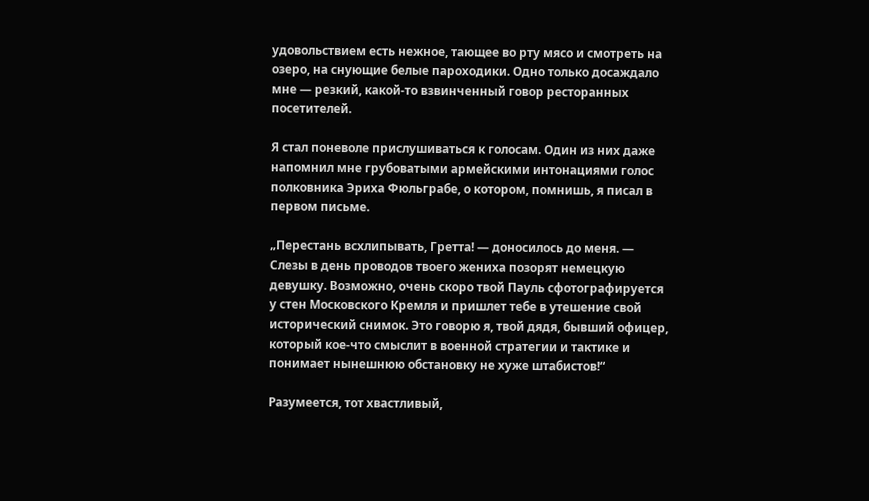удовольствием есть нежное, тающее во рту мясо и смотреть на озеро, на снующие белые пароходики. Одно только досаждало мне — резкий, какой-то взвинченный говор ресторанных посетителей.

Я стал поневоле прислушиваться к голосам. Один из них даже напомнил мне грубоватыми армейскими интонациями голос полковника Эриха Фюльграбе, о котором, помнишь, я писал в первом письме.

„Перестань всхлипывать, Гретта! — доносилось до меня. — Слезы в день проводов твоего жениха позорят немецкую девушку. Возможно, очень скоро твой Пауль сфотографируется у стен Московского Кремля и пришлет тебе в утешение свой исторический снимок. Это говорю я, твой дядя, бывший офицер, который кое-что смыслит в военной стратегии и тактике и понимает нынешнюю обстановку не хуже штабистов!“

Разумеется, тот хвастливый,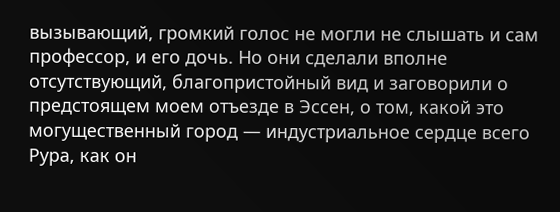вызывающий, громкий голос не могли не слышать и сам профессор, и его дочь. Но они сделали вполне отсутствующий, благопристойный вид и заговорили о предстоящем моем отъезде в Эссен, о том, какой это могущественный город — индустриальное сердце всего Рура, как он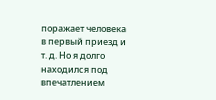поражает человека в первый приезд и т. д. Но я долго находился под впечатлением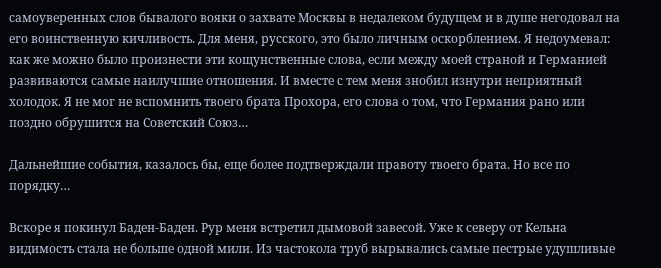самоуверенных слов бывалого вояки о захвате Москвы в недалеком будущем и в душе негодовал на его воинственную кичливость. Для меня, русского, это было личным оскорблением. Я недоумевал: как же можно было произнести эти кощунственные слова, если между моей страной и Германией развиваются самые наилучшие отношения. И вместе с тем меня знобил изнутри неприятный холодок. Я не мог не вспомнить твоего брата Прохора, его слова о том, что Германия рано или поздно обрушится на Советский Союз…

Дальнейшие события, казалось бы, еще более подтверждали правоту твоего брата. Но все по порядку…

Вскоре я покинул Баден-Баден. Рур меня встретил дымовой завесой. Уже к северу от Кельна видимость стала не больше одной мили. Из частокола труб вырывались самые пестрые удушливые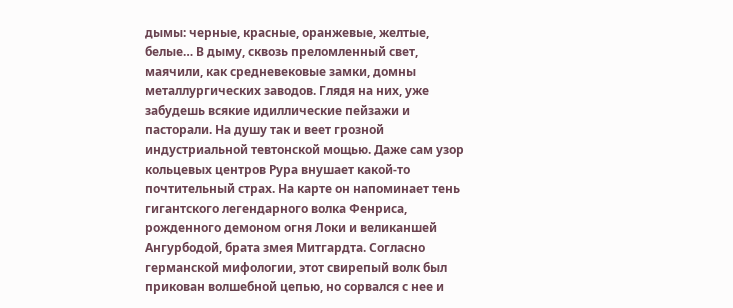дымы: черные, красные, оранжевые, желтые, белые… В дыму, сквозь преломленный свет, маячили, как средневековые замки, домны металлургических заводов. Глядя на них, уже забудешь всякие идиллические пейзажи и пасторали. На душу так и веет грозной индустриальной тевтонской мощью. Даже сам узор кольцевых центров Рура внушает какой-то почтительный страх. На карте он напоминает тень гигантского легендарного волка Фенриса, рожденного демоном огня Локи и великаншей Ангурбодой, брата змея Митгардта. Согласно германской мифологии, этот свирепый волк был прикован волшебной цепью, но сорвался с нее и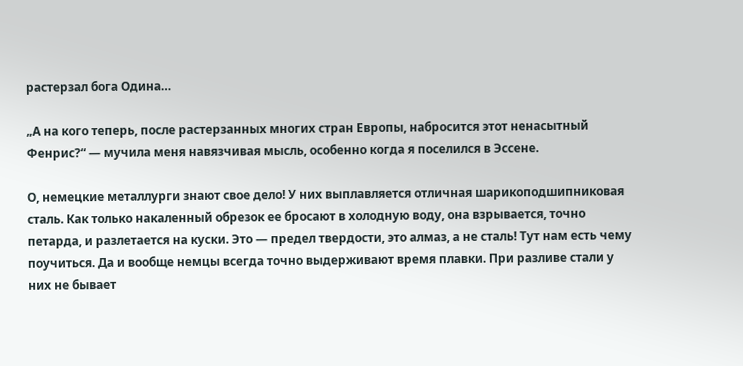растерзал бога Одина…

„А на кого теперь, после растерзанных многих стран Европы, набросится этот ненасытный Фенрис?“ — мучила меня навязчивая мысль, особенно когда я поселился в Эссене.

О, немецкие металлурги знают свое дело! У них выплавляется отличная шарикоподшипниковая сталь. Как только накаленный обрезок ее бросают в холодную воду, она взрывается, точно петарда, и разлетается на куски. Это — предел твердости, это алмаз, а не сталь! Тут нам есть чему поучиться. Да и вообще немцы всегда точно выдерживают время плавки. При разливе стали у них не бывает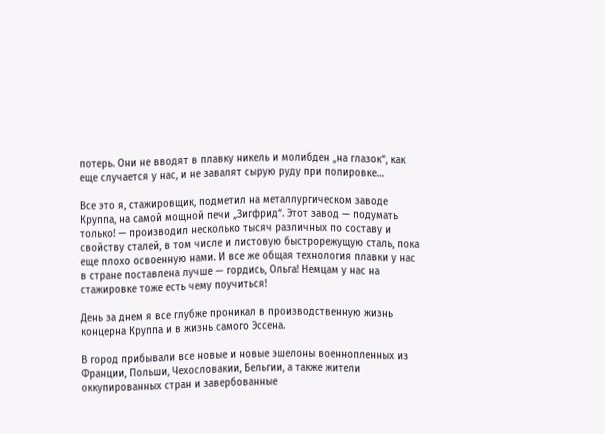потерь. Они не вводят в плавку никель и молибден „на глазок“, как еще случается у нас, и не завалят сырую руду при полировке…

Все это я, стажировщик, подметил на металлургическом заводе Круппа, на самой мощной печи „Зигфрид“. Этот завод — подумать только! — производил несколько тысяч различных по составу и свойству сталей, в том числе и листовую быстрорежущую сталь, пока еще плохо освоенную нами. И все же общая технология плавки у нас в стране поставлена лучше — гордись, Ольга! Немцам у нас на стажировке тоже есть чему поучиться!

День за днем я все глубже проникал в производственную жизнь концерна Круппа и в жизнь самого Эссена.

В город прибывали все новые и новые эшелоны военнопленных из Франции, Польши, Чехословакии, Бельгии, а также жители оккупированных стран и завербованные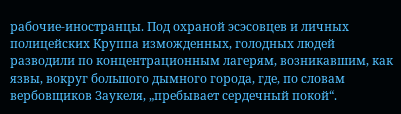рабочие-иностранцы. Под охраной эсэсовцев и личных полицейских Круппа изможденных, голодных людей разводили по концентрационным лагерям, возникавшим, как язвы, вокруг большого дымного города, где, по словам вербовщиков Заукеля, „пребывает сердечный покой“.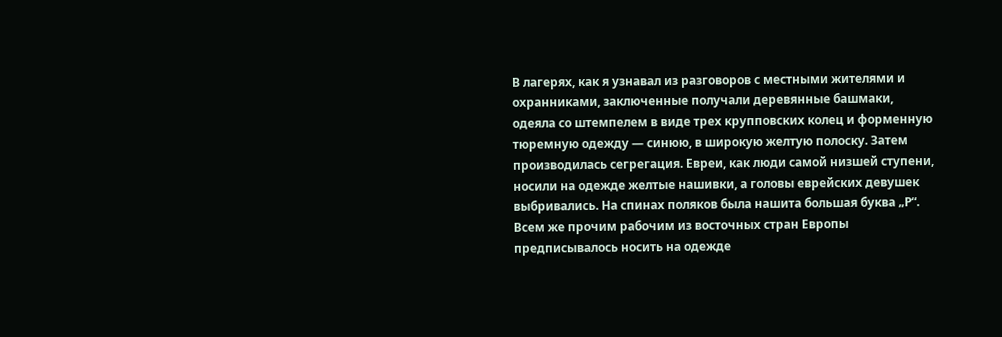В лагерях, как я узнавал из разговоров с местными жителями и охранниками, заключенные получали деревянные башмаки, одеяла со штемпелем в виде трех крупповских колец и форменную тюремную одежду — синюю, в широкую желтую полоску. Затем производилась сегрегация. Евреи, как люди самой низшей ступени, носили на одежде желтые нашивки, а головы еврейских девушек выбривались. На спинах поляков была нашита большая буква „Р“. Всем же прочим рабочим из восточных стран Европы предписывалось носить на одежде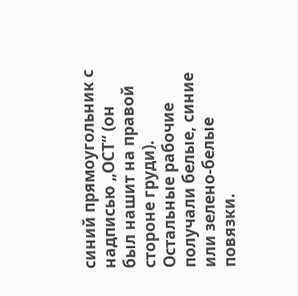синий прямоугольник с надписью „ОСТ“ (он был нашит на правой стороне груди). Остальные рабочие получали белые, синие или зелено-белые повязки.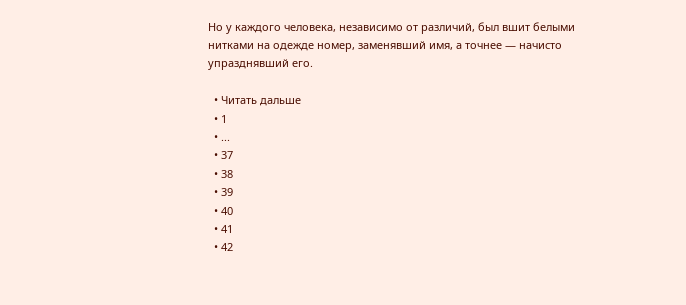Но у каждого человека, независимо от различий, был вшит белыми нитками на одежде номер, заменявший имя, а точнее — начисто упразднявший его.

  • Читать дальше
  • 1
  • ...
  • 37
  • 38
  • 39
  • 40
  • 41
  • 42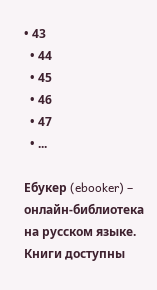• 43
  • 44
  • 45
  • 46
  • 47
  • ...

Ебукер (ebooker) – онлайн-библиотека на русском языке. Книги доступны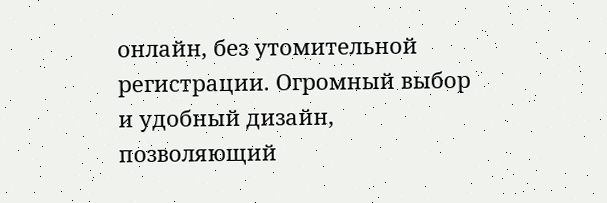онлайн, без утомительной регистрации. Огромный выбор и удобный дизайн, позволяющий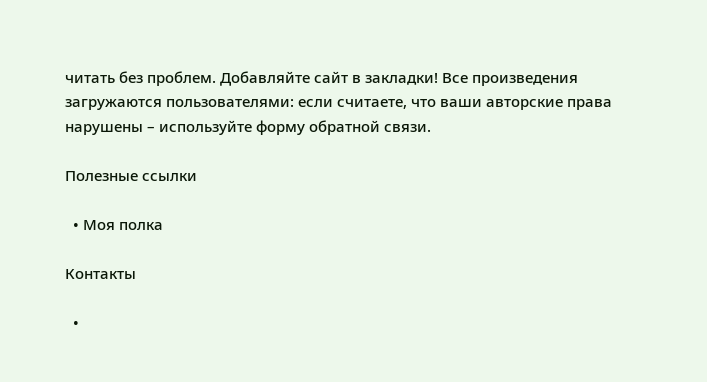читать без проблем. Добавляйте сайт в закладки! Все произведения загружаются пользователями: если считаете, что ваши авторские права нарушены – используйте форму обратной связи.

Полезные ссылки

  • Моя полка

Контакты

  •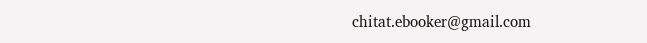chitat.ebooker@gmail.com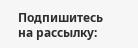Подпишитесь на рассылку: